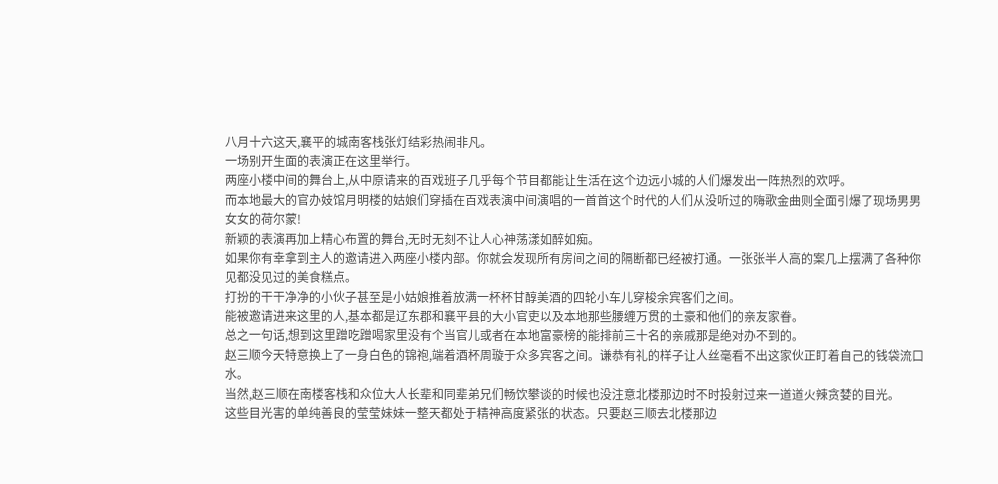八月十六这天,襄平的城南客栈张灯结彩热闹非凡。
一场别开生面的表演正在这里举行。
两座小楼中间的舞台上,从中原请来的百戏班子几乎每个节目都能让生活在这个边远小城的人们爆发出一阵热烈的欢呼。
而本地最大的官办妓馆月明楼的姑娘们穿插在百戏表演中间演唱的一首首这个时代的人们从没听过的嗨歌金曲则全面引爆了现场男男女女的荷尔蒙!
新颖的表演再加上精心布置的舞台,无时无刻不让人心神荡漾如醉如痴。
如果你有幸拿到主人的邀请进入两座小楼内部。你就会发现所有房间之间的隔断都已经被打通。一张张半人高的案几上摆满了各种你见都没见过的美食糕点。
打扮的干干净净的小伙子甚至是小姑娘推着放满一杯杯甘醇美酒的四轮小车儿穿梭余宾客们之间。
能被邀请进来这里的人,基本都是辽东郡和襄平县的大小官吏以及本地那些腰缠万贯的土豪和他们的亲友家眷。
总之一句话,想到这里蹭吃蹭喝家里没有个当官儿或者在本地富豪榜的能排前三十名的亲戚那是绝对办不到的。
赵三顺今天特意换上了一身白色的锦袍,端着酒杯周璇于众多宾客之间。谦恭有礼的样子让人丝毫看不出这家伙正盯着自己的钱袋流口水。
当然,赵三顺在南楼客栈和众位大人长辈和同辈弟兄们畅饮攀谈的时候也没注意北楼那边时不时投射过来一道道火辣贪婪的目光。
这些目光害的单纯善良的莹莹妹妹一整天都处于精神高度紧张的状态。只要赵三顺去北楼那边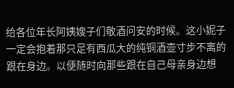给各位年长阿姨嫂子们敬酒问安的时候。这小妮子一定会抱着那只足有西瓜大的纯铜酒壶寸步不离的跟在身边。以便随时向那些跟在自己母亲身边想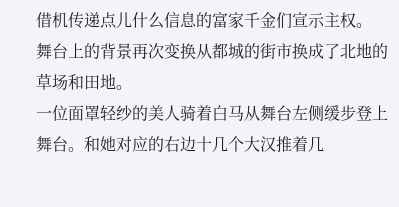借机传递点儿什么信息的富家千金们宣示主权。
舞台上的背景再次变换从都城的街市换成了北地的草场和田地。
一位面罩轻纱的美人骑着白马从舞台左侧缓步登上舞台。和她对应的右边十几个大汉推着几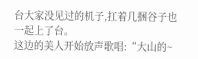台大家没见过的机子,扛着几捆谷子也一起上了台。
这边的美人开始放声歌唱:“大山的~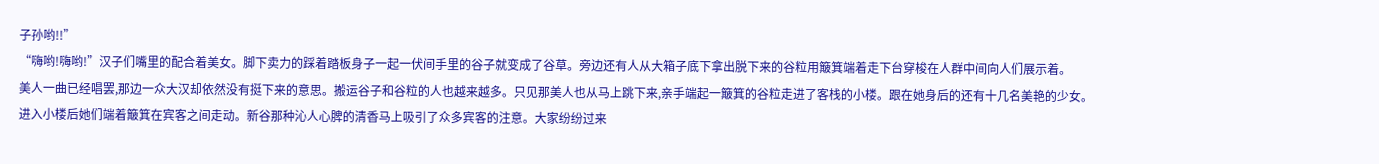子孙哟!!”
“嗨哟!嗨哟!”汉子们嘴里的配合着美女。脚下卖力的踩着踏板身子一起一伏间手里的谷子就变成了谷草。旁边还有人从大箱子底下拿出脱下来的谷粒用簸箕端着走下台穿梭在人群中间向人们展示着。
美人一曲已经唱罢,那边一众大汉却依然没有挺下来的意思。搬运谷子和谷粒的人也越来越多。只见那美人也从马上跳下来,亲手端起一簸箕的谷粒走进了客栈的小楼。跟在她身后的还有十几名美艳的少女。
进入小楼后她们端着簸箕在宾客之间走动。新谷那种沁人心脾的清香马上吸引了众多宾客的注意。大家纷纷过来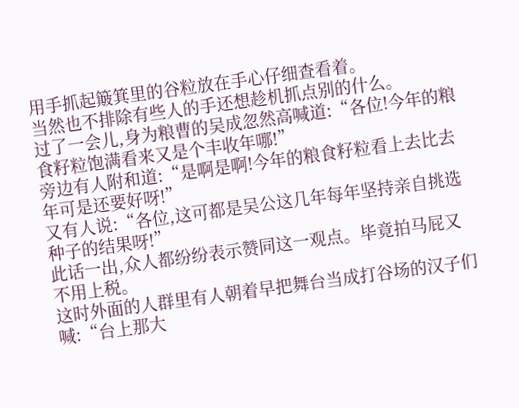用手抓起簸箕里的谷粒放在手心仔细查看着。
当然也不排除有些人的手还想趁机抓点别的什么。
过了一会儿,身为粮曹的吴成忽然高喊道:“各位!今年的粮食籽粒饱满看来又是个丰收年哪!”
旁边有人附和道:“是啊是啊!今年的粮食籽粒看上去比去年可是还要好呀!”
又有人说:“各位,这可都是吴公这几年每年坚持亲自挑选种子的结果呀!”
此话一出,众人都纷纷表示赞同这一观点。毕竟拍马屁又不用上税。
这时外面的人群里有人朝着早把舞台当成打谷场的汉子们喊:“台上那大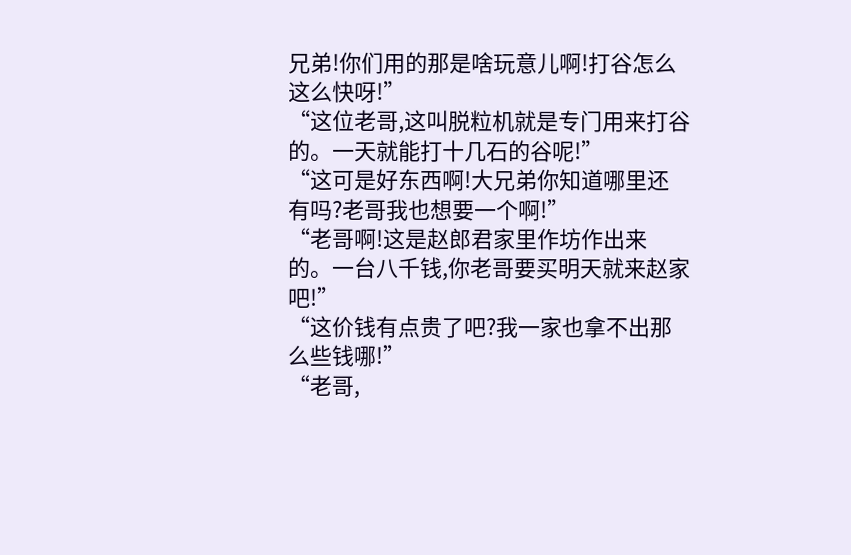兄弟!你们用的那是啥玩意儿啊!打谷怎么这么快呀!”
“这位老哥,这叫脱粒机就是专门用来打谷的。一天就能打十几石的谷呢!”
“这可是好东西啊!大兄弟你知道哪里还有吗?老哥我也想要一个啊!”
“老哥啊!这是赵郎君家里作坊作出来的。一台八千钱,你老哥要买明天就来赵家吧!”
“这价钱有点贵了吧?我一家也拿不出那么些钱哪!”
“老哥,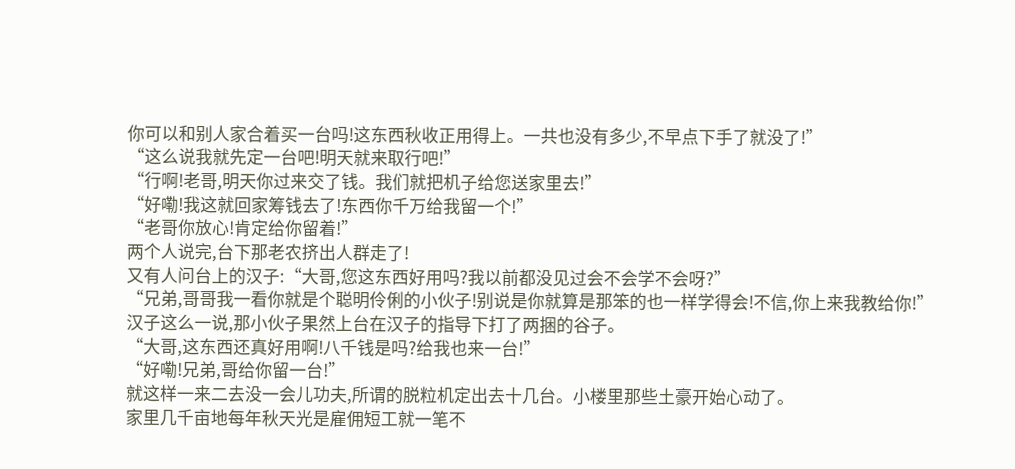你可以和别人家合着买一台吗!这东西秋收正用得上。一共也没有多少,不早点下手了就没了!”
“这么说我就先定一台吧!明天就来取行吧!”
“行啊!老哥,明天你过来交了钱。我们就把机子给您送家里去!”
“好嘞!我这就回家筹钱去了!东西你千万给我留一个!”
“老哥你放心!肯定给你留着!”
两个人说完,台下那老农挤出人群走了!
又有人问台上的汉子:“大哥,您这东西好用吗?我以前都没见过会不会学不会呀?”
“兄弟,哥哥我一看你就是个聪明伶俐的小伙子!别说是你就算是那笨的也一样学得会!不信,你上来我教给你!”
汉子这么一说,那小伙子果然上台在汉子的指导下打了两捆的谷子。
“大哥,这东西还真好用啊!八千钱是吗?给我也来一台!”
“好嘞!兄弟,哥给你留一台!”
就这样一来二去没一会儿功夫,所谓的脱粒机定出去十几台。小楼里那些土豪开始心动了。
家里几千亩地每年秋天光是雇佣短工就一笔不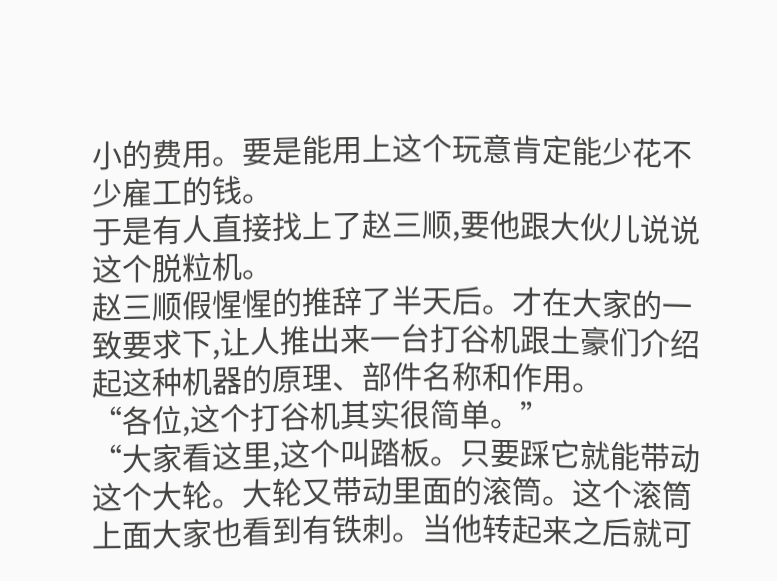小的费用。要是能用上这个玩意肯定能少花不少雇工的钱。
于是有人直接找上了赵三顺,要他跟大伙儿说说这个脱粒机。
赵三顺假惺惺的推辞了半天后。才在大家的一致要求下,让人推出来一台打谷机跟土豪们介绍起这种机器的原理、部件名称和作用。
“各位,这个打谷机其实很简单。”
“大家看这里,这个叫踏板。只要踩它就能带动这个大轮。大轮又带动里面的滚筒。这个滚筒上面大家也看到有铁刺。当他转起来之后就可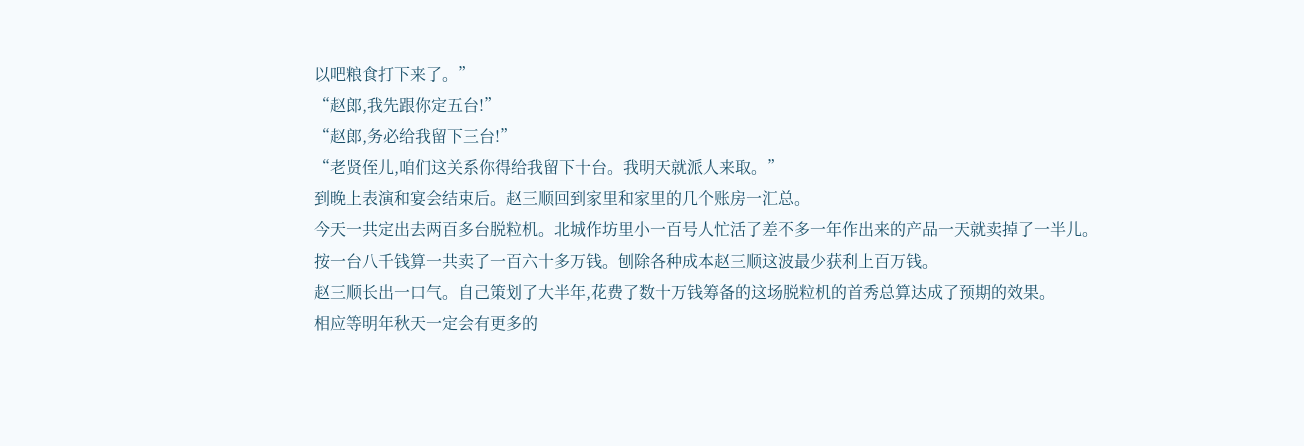以吧粮食打下来了。”
“赵郎,我先跟你定五台!”
“赵郎,务必给我留下三台!”
“老贤侄儿,咱们这关系你得给我留下十台。我明天就派人来取。”
到晚上表演和宴会结束后。赵三顺回到家里和家里的几个账房一汇总。
今天一共定出去两百多台脱粒机。北城作坊里小一百号人忙活了差不多一年作出来的产品一天就卖掉了一半儿。
按一台八千钱算一共卖了一百六十多万钱。刨除各种成本赵三顺这波最少获利上百万钱。
赵三顺长出一口气。自己策划了大半年,花费了数十万钱筹备的这场脱粒机的首秀总算达成了预期的效果。
相应等明年秋天一定会有更多的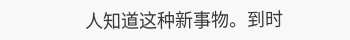人知道这种新事物。到时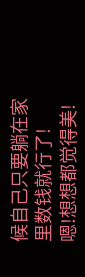候自己只要躺在家里数钱就行了!
嗯!想想都觉得美!